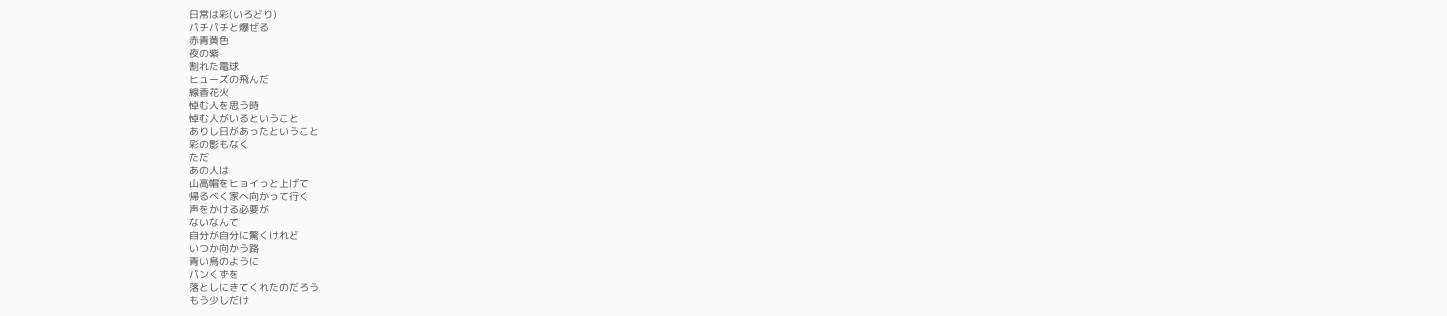日常は彩(いろどり)
パチパチと爆ぜる
赤青黄色
夜の紫
割れた電球
ヒューズの飛んだ
線香花火
悼む人を思う時
悼む人がいるということ
ありし日があったということ
彩の影もなく
ただ
あの人は
山高帽をヒョイっと上げて
帰るべく家へ向かって行く
声をかける必要が
ないなんて
自分が自分に驚くけれど
いつか向かう路
青い鳥のように
パンくずを
落としにきてくれたのだろう
もう少しだけ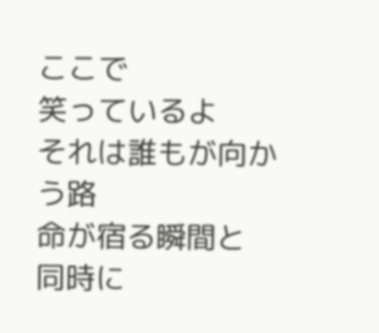ここで
笑っているよ
それは誰もが向かう路
命が宿る瞬間と
同時に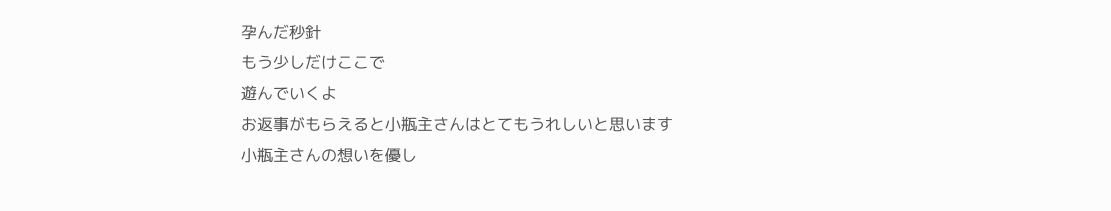孕んだ秒針
もう少しだけここで
遊んでいくよ
お返事がもらえると小瓶主さんはとてもうれしいと思います
小瓶主さんの想いを優し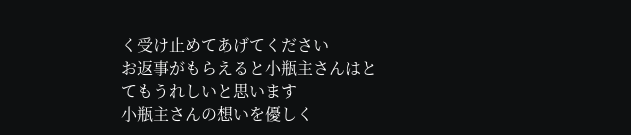く受け止めてあげてください
お返事がもらえると小瓶主さんはとてもうれしいと思います
小瓶主さんの想いを優しく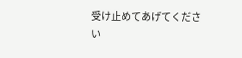受け止めてあげてください